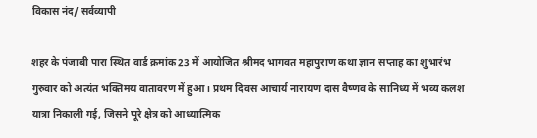विकास नंद/ सर्वव्यापी

शहर के पंजाबी पारा स्थित वार्ड क्रमांक 23 में आयोजित श्रीमद भागवत महापुराण कथा ज्ञान सप्ताह का शुभारंभ गुरुवार को अत्यंत भक्तिमय वातावरण में हुआ। प्रथम दिवस आचार्य नारायण दास वैष्णव के सानिध्य में भव्य कलश यात्रा निकाली गई, जिसने पूरे क्षेत्र को आध्यात्मिक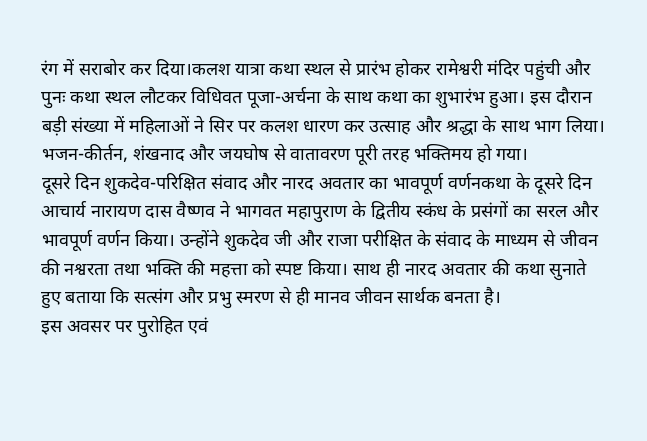रंग में सराबोर कर दिया।कलश यात्रा कथा स्थल से प्रारंभ होकर रामेश्वरी मंदिर पहुंची और पुनः कथा स्थल लौटकर विधिवत पूजा-अर्चना के साथ कथा का शुभारंभ हुआ। इस दौरान बड़ी संख्या में महिलाओं ने सिर पर कलश धारण कर उत्साह और श्रद्धा के साथ भाग लिया। भजन-कीर्तन, शंखनाद और जयघोष से वातावरण पूरी तरह भक्तिमय हो गया।
दूसरे दिन शुकदेव-परिक्षित संवाद और नारद अवतार का भावपूर्ण वर्णनकथा के दूसरे दिन आचार्य नारायण दास वैष्णव ने भागवत महापुराण के द्वितीय स्कंध के प्रसंगों का सरल और भावपूर्ण वर्णन किया। उन्होंने शुकदेव जी और राजा परीक्षित के संवाद के माध्यम से जीवन की नश्वरता तथा भक्ति की महत्ता को स्पष्ट किया। साथ ही नारद अवतार की कथा सुनाते हुए बताया कि सत्संग और प्रभु स्मरण से ही मानव जीवन सार्थक बनता है।
इस अवसर पर पुरोहित एवं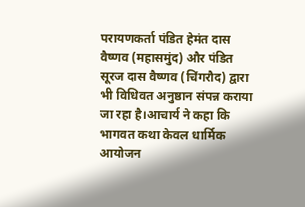परायणकर्ता पंडित हेमंत दास वैष्णव (महासमुंद) और पंडित सूरज दास वैष्णव (चिंगरौद) द्वारा भी विधिवत अनुष्ठान संपन्न कराया जा रहा है।आचार्य ने कहा कि भागवत कथा केवल धार्मिक आयोजन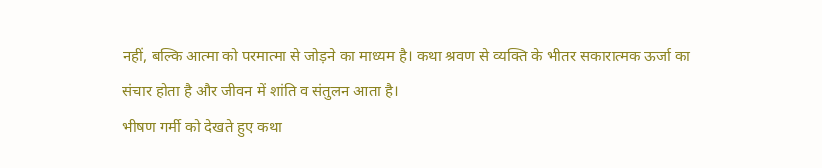नहीं, बल्कि आत्मा को परमात्मा से जोड़ने का माध्यम है। कथा श्रवण से व्यक्ति के भीतर सकारात्मक ऊर्जा का संचार होता है और जीवन में शांति व संतुलन आता है।
भीषण गर्मी को देखते हुए कथा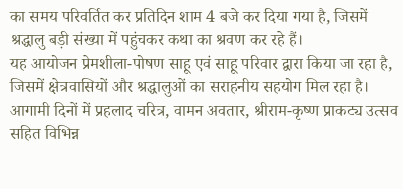का समय परिवर्तित कर प्रतिदिन शाम 4 बजे कर दिया गया है, जिसमें श्रद्धालु बड़ी संख्या में पहुंचकर कथा का श्रवण कर रहे हैं।
यह आयोजन प्रेमशीला-पोषण साहू एवं साहू परिवार द्वारा किया जा रहा है, जिसमें क्षेत्रवासियों और श्रद्धालुओं का सराहनीय सहयोग मिल रहा है। आगामी दिनों में प्रहलाद चरित्र, वामन अवतार, श्रीराम-कृष्ण प्राकट्य उत्सव सहित विभिन्न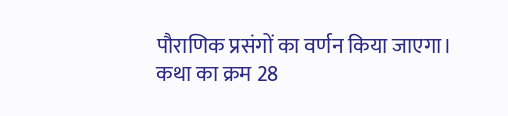पौराणिक प्रसंगों का वर्णन किया जाएगा। कथा का क्रम 28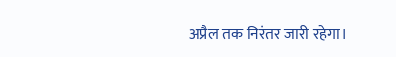अप्रैल तक निरंतर जारी रहेगा।